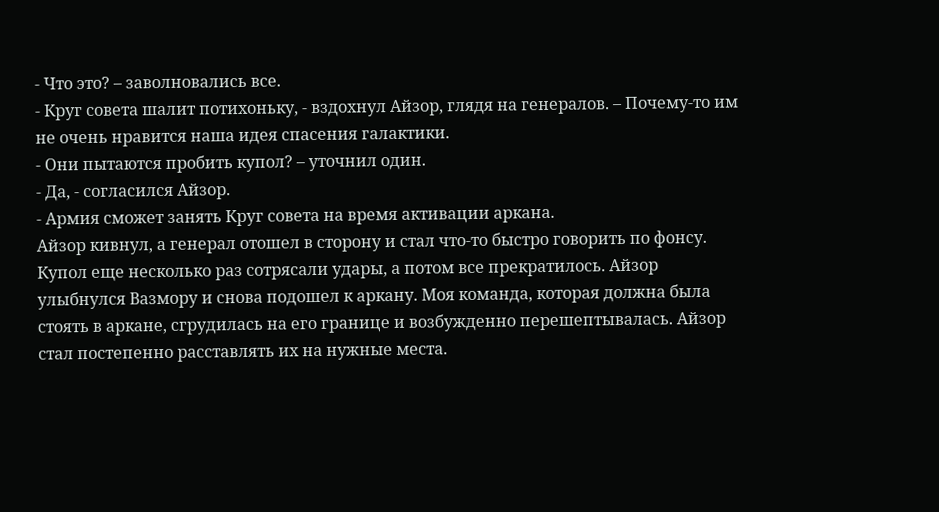- Что это? – заволновались все.
- Круг совета шалит потихоньку, - вздохнул Айзор, глядя на генералов. – Почему-то им не очень нравится наша идея спасения галактики.
- Они пытаются пробить купол? – уточнил один.
- Да, - согласился Айзор.
- Армия сможет занять Круг совета на время активации аркана.
Айзор кивнул, а генерал отошел в сторону и стал что-то быстро говорить по фонсу. Купол еще несколько раз сотрясали удары, а потом все прекратилось. Айзор улыбнулся Вазмору и снова подошел к аркану. Моя команда, которая должна была стоять в аркане, сгрудилась на его границе и возбужденно перешептывалась. Айзор стал постепенно расставлять их на нужные места.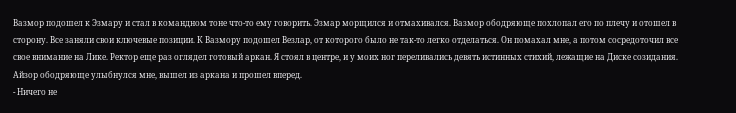Вазмор подошел к Эзмару и стал в командном тоне что-то ему говорить. Эзмар морщился и отмахивался. Вазмор ободряюще похлопал его по плечу и отошел в сторону. Все заняли свои ключевые позиции. К Вазмору подошел Везлар, от которого было не так-то легко отделаться. Он помахал мне, а потом сосредоточил все свое внимание на Лике. Ректор еще раз оглядел готовый аркан. Я стоял в центре, и у моих ног переливались девять истинных стихий, лежащие на Диске созидания. Айзор ободряюще улыбнулся мне, вышел из аркана и прошел вперед.
- Ничего не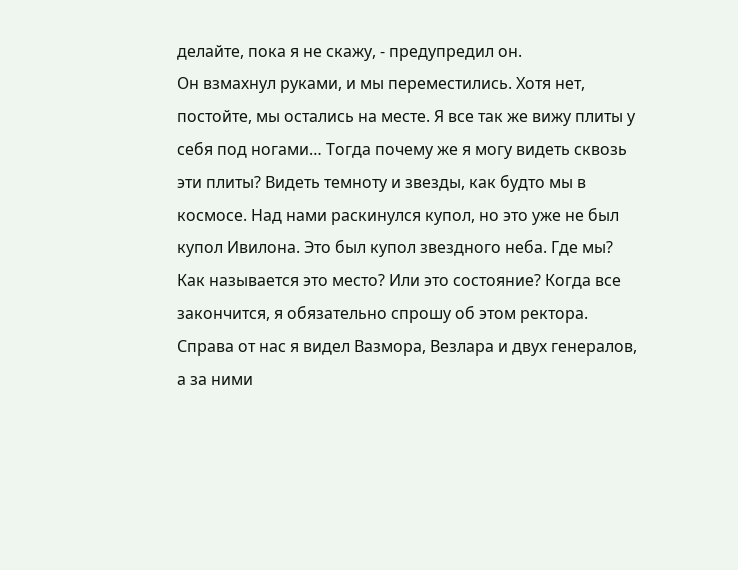делайте, пока я не скажу, - предупредил он.
Он взмахнул руками, и мы переместились. Хотя нет, постойте, мы остались на месте. Я все так же вижу плиты у себя под ногами… Тогда почему же я могу видеть сквозь эти плиты? Видеть темноту и звезды, как будто мы в космосе. Над нами раскинулся купол, но это уже не был купол Ивилона. Это был купол звездного неба. Где мы? Как называется это место? Или это состояние? Когда все закончится, я обязательно спрошу об этом ректора. Справа от нас я видел Вазмора, Везлара и двух генералов, а за ними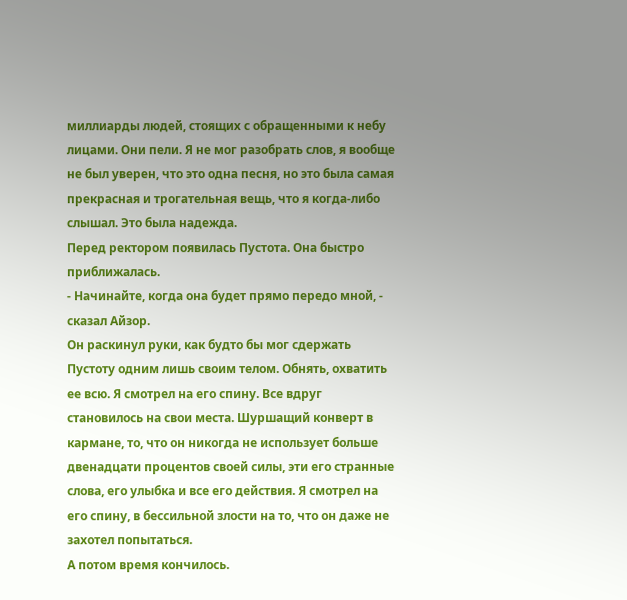миллиарды людей, стоящих с обращенными к небу лицами. Они пели. Я не мог разобрать слов, я вообще не был уверен, что это одна песня, но это была самая прекрасная и трогательная вещь, что я когда-либо слышал. Это была надежда.
Перед ректором появилась Пустота. Она быстро приближалась.
- Начинайте, когда она будет прямо передо мной, - сказал Айзор.
Он раскинул руки, как будто бы мог сдержать Пустоту одним лишь своим телом. Обнять, охватить ее всю. Я смотрел на его спину. Все вдруг становилось на свои места. Шуршащий конверт в кармане, то, что он никогда не использует больше двенадцати процентов своей силы, эти его странные слова, его улыбка и все его действия. Я смотрел на его спину, в бессильной злости на то, что он даже не захотел попытаться.
А потом время кончилось.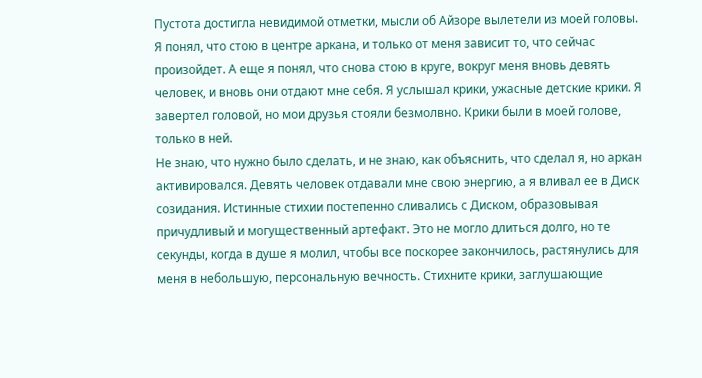Пустота достигла невидимой отметки, мысли об Айзоре вылетели из моей головы. Я понял, что стою в центре аркана, и только от меня зависит то, что сейчас произойдет. А еще я понял, что снова стою в круге, вокруг меня вновь девять человек, и вновь они отдают мне себя. Я услышал крики, ужасные детские крики. Я завертел головой, но мои друзья стояли безмолвно. Крики были в моей голове, только в ней.
Не знаю, что нужно было сделать, и не знаю, как объяснить, что сделал я, но аркан активировался. Девять человек отдавали мне свою энергию, а я вливал ее в Диск созидания. Истинные стихии постепенно сливались с Диском, образовывая причудливый и могущественный артефакт. Это не могло длиться долго, но те секунды, когда в душе я молил, чтобы все поскорее закончилось, растянулись для меня в небольшую, персональную вечность. Стихните крики, заглушающие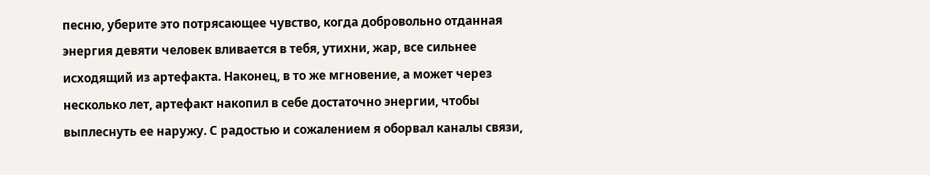песню, уберите это потрясающее чувство, когда добровольно отданная энергия девяти человек вливается в тебя, утихни, жар, все сильнее исходящий из артефакта. Наконец, в то же мгновение, а может через несколько лет, артефакт накопил в себе достаточно энергии, чтобы выплеснуть ее наружу. С радостью и сожалением я оборвал каналы связи,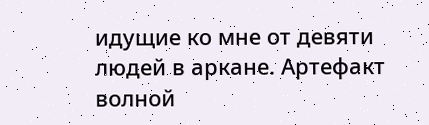идущие ко мне от девяти людей в аркане. Артефакт волной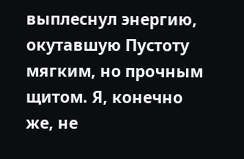выплеснул энергию, окутавшую Пустоту мягким, но прочным щитом. Я, конечно же, не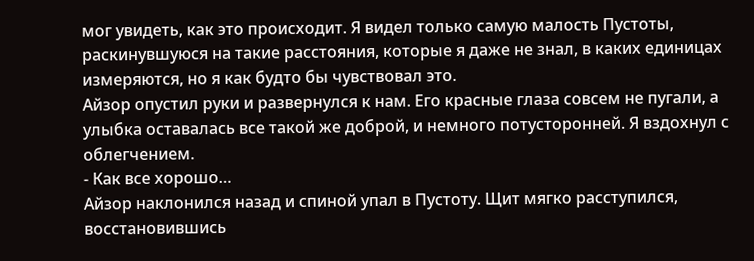мог увидеть, как это происходит. Я видел только самую малость Пустоты, раскинувшуюся на такие расстояния, которые я даже не знал, в каких единицах измеряются, но я как будто бы чувствовал это.
Айзор опустил руки и развернулся к нам. Его красные глаза совсем не пугали, а улыбка оставалась все такой же доброй, и немного потусторонней. Я вздохнул с облегчением.
- Как все хорошо…
Айзор наклонился назад и спиной упал в Пустоту. Щит мягко расступился, восстановившись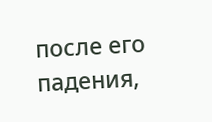после его падения,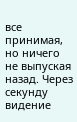все принимая, но ничего не выпуская назад. Через секунду видение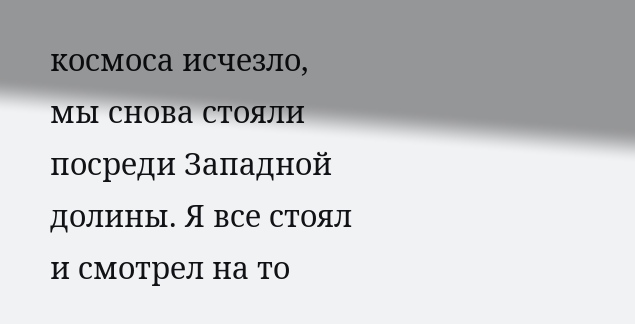космоса исчезло, мы снова стояли посреди Западной долины. Я все стоял и смотрел на то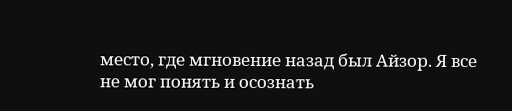место, где мгновение назад был Айзор. Я все не мог понять и осознать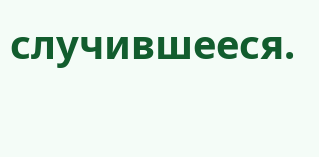случившееся.